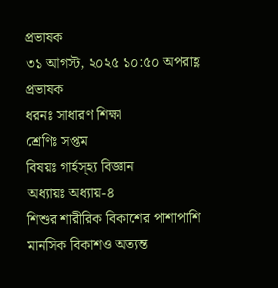প্রভাষক
৩১ আগস্ট, ২০২৫ ১০:৫০ অপরাহ্ণ
প্রভাষক
ধরনঃ সাধারণ শিক্ষা
শ্রেণিঃ সপ্তম
বিষয়ঃ গার্হস্হ্য বিজ্ঞান
অধ্যায়ঃ অধ্যায়-৪
শিশুর শারীরিক বিকাশের পাশাপাশি মানসিক বিকাশও অত্যন্ত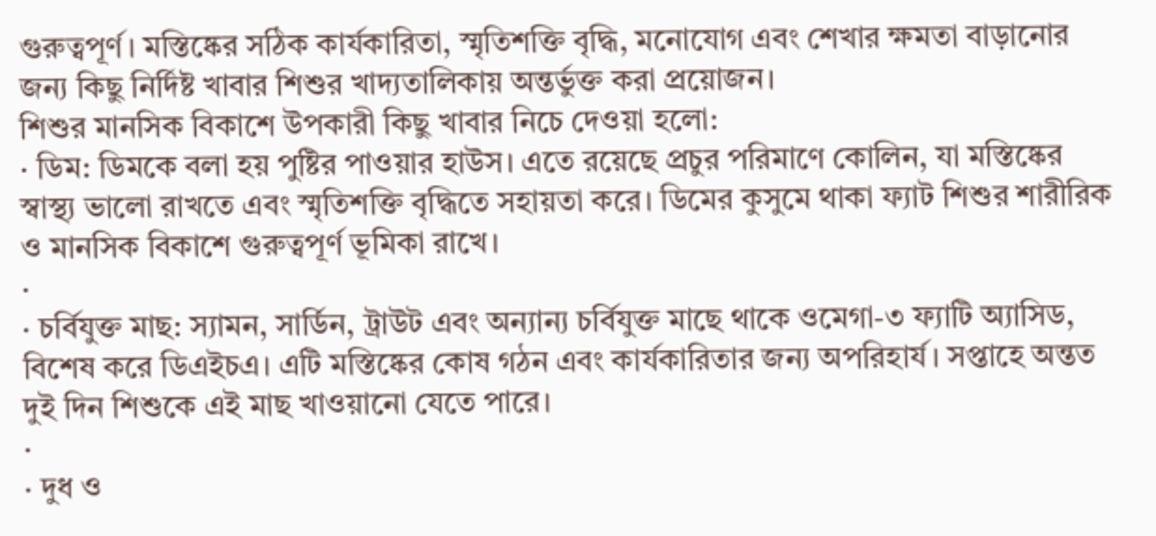গুরুত্বপূর্ণ। মস্তিষ্কের সঠিক কার্যকারিতা, স্মৃতিশক্তি বৃদ্ধি, মনোযোগ এবং শেখার ক্ষমতা বাড়ানোর জন্য কিছু নির্দিষ্ট খাবার শিশুর খাদ্যতালিকায় অন্তর্ভুক্ত করা প্রয়োজন।
শিশুর মানসিক বিকাশে উপকারী কিছু খাবার নিচে দেওয়া হলো:
· ডিম: ডিমকে বলা হয় পুষ্টির পাওয়ার হাউস। এতে রয়েছে প্রচুর পরিমাণে কোলিন, যা মস্তিষ্কের স্বাস্থ্য ভালো রাখতে এবং স্মৃতিশক্তি বৃদ্ধিতে সহায়তা করে। ডিমের কুসুমে থাকা ফ্যাট শিশুর শারীরিক ও মানসিক বিকাশে গুরুত্বপূর্ণ ভূমিকা রাখে।
·
· চর্বিযুক্ত মাছ: স্যামন, সার্ডিন, ট্রাউট এবং অন্যান্য চর্বিযুক্ত মাছে থাকে ওমেগা-৩ ফ্যাটি অ্যাসিড, বিশেষ করে ডিএইচএ। এটি মস্তিষ্কের কোষ গঠন এবং কার্যকারিতার জন্য অপরিহার্য। সপ্তাহে অন্তত দুই দিন শিশুকে এই মাছ খাওয়ানো যেতে পারে।
·
· দুধ ও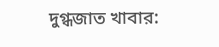দুগ্ধজাত খাবার: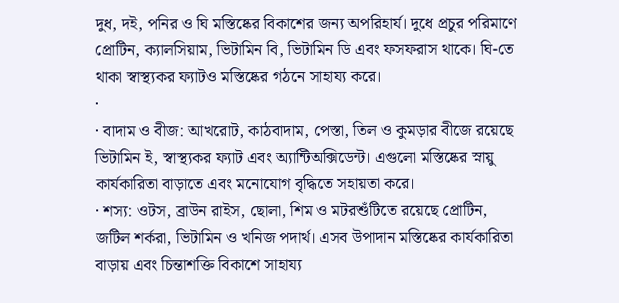দুধ, দই, পনির ও ঘি মস্তিষ্কের বিকাশের জন্য অপরিহার্য। দুধে প্রচুর পরিমাণে প্রোটিন, ক্যালসিয়াম, ভিটামিন বি, ভিটামিন ডি এবং ফসফরাস থাকে। ঘি-তে থাকা স্বাস্থ্যকর ফ্যাটও মস্তিষ্কের গঠনে সাহায্য করে।
·
· বাদাম ও বীজ: আখরোট, কাঠবাদাম, পেস্তা, তিল ও কুমড়ার বীজে রয়েছে ভিটামিন ই, স্বাস্থ্যকর ফ্যাট এবং অ্যান্টিঅক্সিডেন্ট। এগুলো মস্তিষ্কের স্নায়ু কার্যকারিতা বাড়াতে এবং মনোযোগ বৃদ্ধিতে সহায়তা করে।
· শস্য: ওটস, ব্রাউন রাইস, ছোলা, শিম ও মটরশুঁটিতে রয়েছে প্রোটিন, জটিল শর্করা, ভিটামিন ও খনিজ পদার্থ। এসব উপাদান মস্তিষ্কের কার্যকারিতা বাড়ায় এবং চিন্তাশক্তি বিকাশে সাহায্য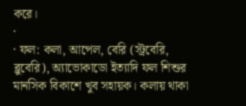করে।
·
· ফল: কলা, আপেল, বেরি (স্ট্রবেরি, ব্লুবেরি), অ্যাভোকাডো ইত্যাদি ফল শিশুর মানসিক বিকাশে খুব সহায়ক। কলায় থাকা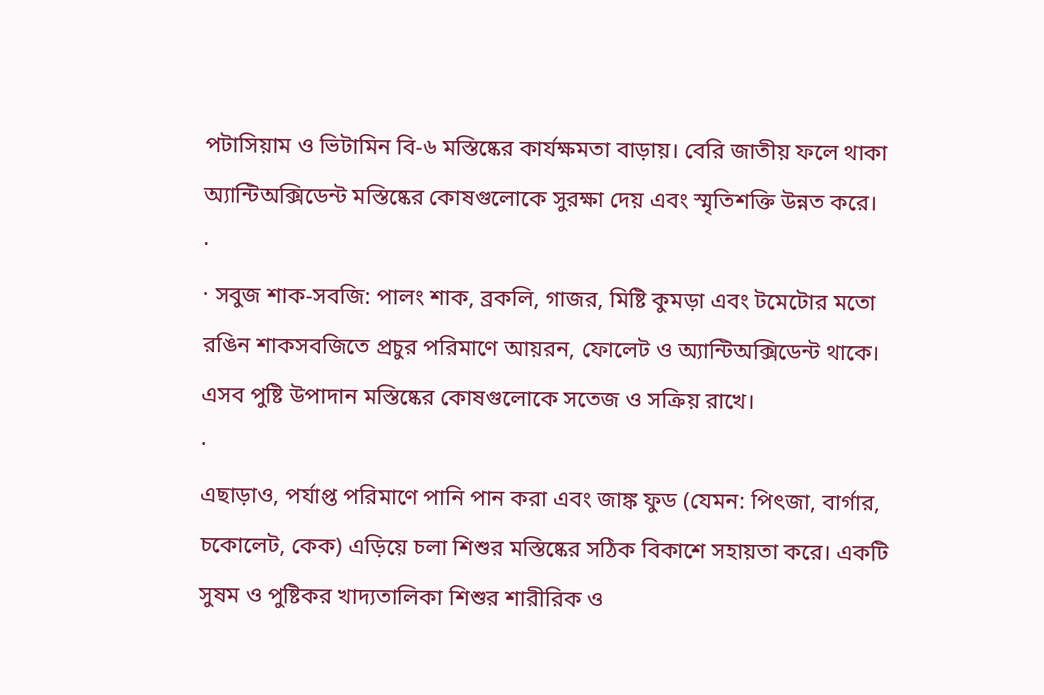পটাসিয়াম ও ভিটামিন বি-৬ মস্তিষ্কের কার্যক্ষমতা বাড়ায়। বেরি জাতীয় ফলে থাকা অ্যান্টিঅক্সিডেন্ট মস্তিষ্কের কোষগুলোকে সুরক্ষা দেয় এবং স্মৃতিশক্তি উন্নত করে।
·
· সবুজ শাক-সবজি: পালং শাক, ব্রকলি, গাজর, মিষ্টি কুমড়া এবং টমেটোর মতো রঙিন শাকসবজিতে প্রচুর পরিমাণে আয়রন, ফোলেট ও অ্যান্টিঅক্সিডেন্ট থাকে। এসব পুষ্টি উপাদান মস্তিষ্কের কোষগুলোকে সতেজ ও সক্রিয় রাখে।
·
এছাড়াও, পর্যাপ্ত পরিমাণে পানি পান করা এবং জাঙ্ক ফুড (যেমন: পিৎজা, বার্গার, চকোলেট, কেক) এড়িয়ে চলা শিশুর মস্তিষ্কের সঠিক বিকাশে সহায়তা করে। একটি সুষম ও পুষ্টিকর খাদ্যতালিকা শিশুর শারীরিক ও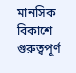মানসিক বিকাশে গুরুত্বপূর্ণ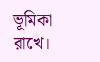ভূমিকা রাখে।